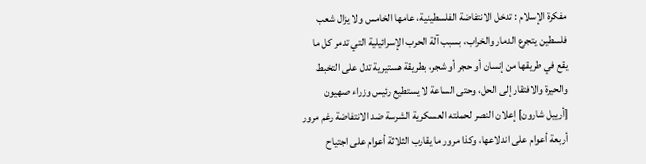مفكرة الإسلام : تدخل الانتفاضة الفلسطينية، عامها الخامس ولا يزال شعب فلسطين يتجرع الدمار والخراب، بسبب آلة الحرب الإسرائيلية التي تدمر كل ما يقع في طريقها من إنسان أو حجر أو شجر، بطريقة هستيرية تدل على التخبط والحيرة والافتقار إلى الحل، وحتى الساعة لا يستطيع رئيس وزراء صهيون [أرييل شارون] إعلان النصر لحملته العسكرية الشرسة ضد الانتفاضة رغم مرور أربعة أعوام على اندلاعها، وكذا مرور ما يقارب الثلاثة أعوام على اجتياح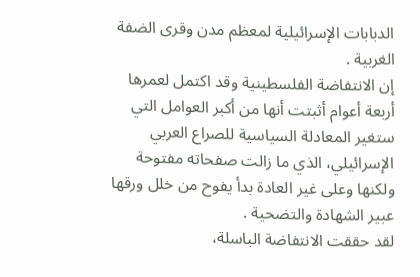الدبابات الإسرائيلية لمعظم مدن وقرى الضفة الغربية .
إن الانتفاضة الفلسطينية وقد اكتمل لعمرها أربعة أعوام أثبتت أنها من أكبر العوامل التي ستغير المعادلة السياسية للصراع العربي الإسرائيلي، الذي ما زالت صفحاته مفتوحة ولكنها وعلى غير العادة بدأ يفوح من خلل ورقها عبير الشهادة والتضحية .
لقد حققت الانتفاضة الباسلة،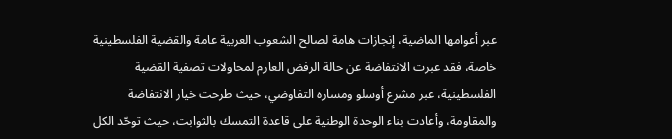عبر أعوامها الماضية، إنجازات هامة لصالح الشعوب العربية عامة والقضية الفلسطينية خاصة، فقد عبرت الانتفاضة عن حالة الرفض العارم لمحاولات تصفية القضية الفلسطينية، عبر مشرع أوسلو ومساره التفاوضي، حيث طرحت خيار الانتفاضة والمقاومة، وأعادت بناء الوحدة الوطنية على قاعدة التمسك بالثوابت، حيث توحّد الكل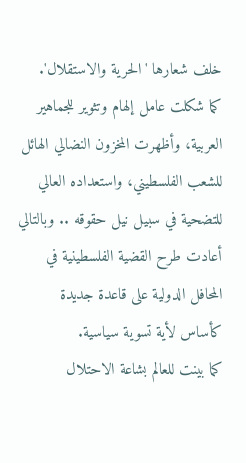خلف شعارها 'الحرية والاستقلال'.
كما شكلت عامل إلهام وتثوير للجماهير العربية، وأظهرت المخزون النضالي الهائل للشعب الفلسطيني، واستعداده العالي للتضحية في سبيل نيل حقوقه .. وبالتالي أعادت طرح القضية الفلسطينية في المحافل الدولية على قاعدة جديدة كأساس لأية تسوية سياسية.
كما بينت للعالم بشاعة الاحتلال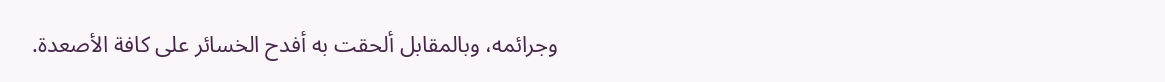وجرائمه، وبالمقابل ألحقت به أفدح الخسائر على كافة الأصعدة.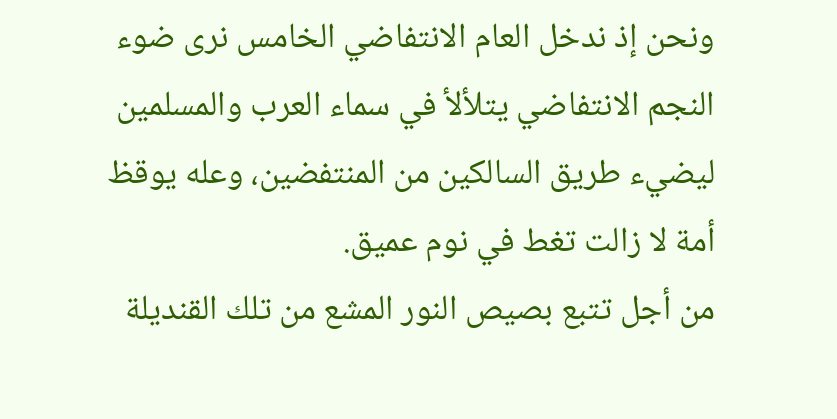ونحن إذ ندخل العام الانتفاضي الخامس نرى ضوء النجم الانتفاضي يتلألأ في سماء العرب والمسلمين ليضيء طريق السالكين من المنتفضين، وعله يوقظ أمة لا زالت تغط في نوم عميق.
من أجل تتبع بصيص النور المشع من تلك القنديلة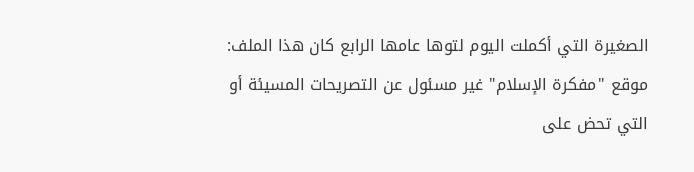الصغيرة التي أكملت اليوم لتوها عامها الرابع كان هذا الملف:
موقع "مفكرة الإسلام" غير مسئول عن التصريحات المسيئة أو التي تحض على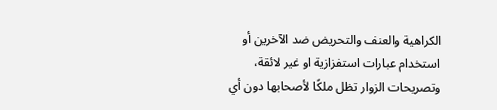الكراهية والعنف والتحريض ضد الآخرين أو استخدام عبارات استفزازية او غير لائقة، وتصريحات الزوار تظل ملكًا لأصحابها دون أي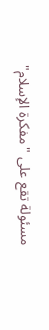مسئولة تقع على "مفكرة الإسلام"